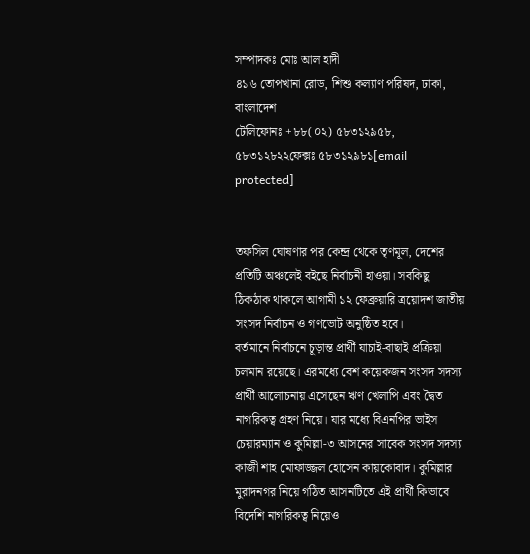সম্পাদকঃ মোঃ আল হাদী
৪১৬ তোপখানা রোড, শিশু কল্যাণ পরিষদ, ঢাকা, বাংলাদেশ
টেলিফোনঃ +৮৮(০২) ৫৮৩১২৯৫৮, ৫৮৩১২৮২২ফেক্সঃ ৫৮৩১২৯৮১[email protected]


তফসিল ঘোষণার পর কেন্দ্র থেকে তৃণমূল, দেশের প্রতিটি অঞ্চলেই বইছে নির্বাচনী হাওয়া। সবকিছু ঠিকঠাক থাকলে আগামী ১২ ফেব্রুয়ারি ত্রয়োদশ জাতীয় সংসদ নির্বাচন ও গণভোট অনুষ্ঠিত হবে।
বর্তমানে নির্বাচনে চূড়ান্ত প্রার্থী যাচাই-বাছাই প্রক্রিয়া চলমান রয়েছে। এরমধ্যে বেশ কয়েকজন সংসদ সদস্য প্রার্থী আলোচনায় এসেছেন ঋণ খেলাপি এবং দ্বৈত নাগরিকত্ব গ্রহণ নিয়ে। যার মধ্যে বিএনপির ভাইস চেয়ারম্যান ও কুমিল্লা-৩ আসনের সাবেক সংসদ সদস্য কাজী শাহ মোফাজ্জল হোসেন কায়কোবাদ। কুমিল্লার মুরাদনগর নিয়ে গঠিত আসনটিতে এই প্রার্থী কিভাবে বিদেশি নাগরিকত্ব নিয়েও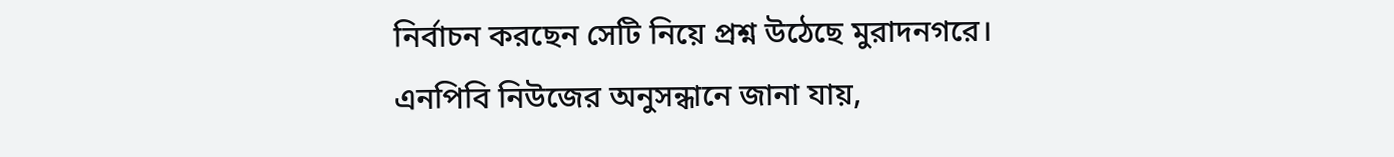নির্বাচন করছেন সেটি নিয়ে প্রশ্ন উঠেছে মুরাদনগরে।
এনপিবি নিউজের অনুসন্ধানে জানা যায়,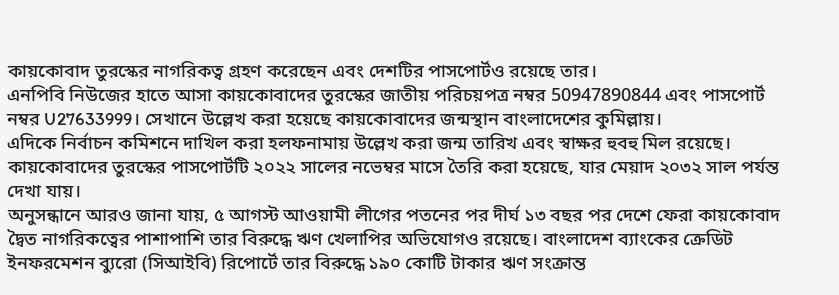কায়কোবাদ তুরস্কের নাগরিকত্ব গ্রহণ করেছেন এবং দেশটির পাসপোর্টও রয়েছে তার।
এনপিবি নিউজের হাতে আসা কায়কোবাদের তুরস্কের জাতীয় পরিচয়পত্র নম্বর 50947890844 এবং পাসপোর্ট নম্বর U27633999। সেখানে উল্লেখ করা হয়েছে কায়কোবাদের জন্মস্থান বাংলাদেশের কুমিল্লায়।
এদিকে নির্বাচন কমিশনে দাখিল করা হলফনামায় উল্লেখ করা জন্ম তারিখ এবং স্বাক্ষর হুবহু মিল রয়েছে। কায়কোবাদের তুরস্কের পাসপোর্টটি ২০২২ সালের নভেম্বর মাসে তৈরি করা হয়েছে, যার মেয়াদ ২০৩২ সাল পর্যন্ত দেখা যায়।
অনুসন্ধানে আরও জানা যায়, ৫ আগস্ট আওয়ামী লীগের পতনের পর দীর্ঘ ১৩ বছর পর দেশে ফেরা কায়কোবাদ দ্বৈত নাগরিকত্বের পাশাপাশি তার বিরুদ্ধে ঋণ খেলাপির অভিযোগও রয়েছে। বাংলাদেশ ব্যাংকের ক্রেডিট ইনফরমেশন ব্যুরো (সিআইবি) রিপোর্টে তার বিরুদ্ধে ১৯০ কোটি টাকার ঋণ সংক্রান্ত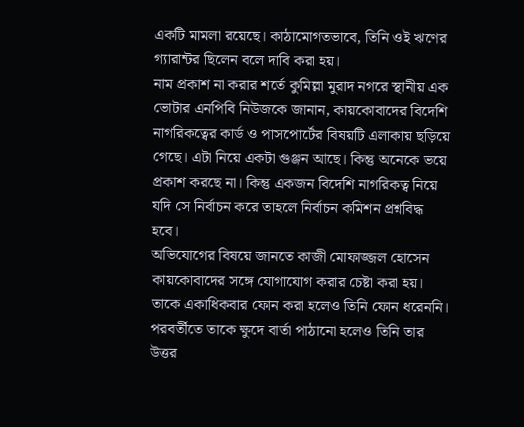একটি মামলা রয়েছে। কাঠামোগতভাবে, তিনি ওই ঋণের গ্যারান্টর ছিলেন বলে দাবি করা হয়।
নাম প্রকাশ না করার শর্তে কুমিল্লা মুরাদ নগরে স্থানীয় এক ভোটার এনপিবি নিউজকে জানান, কায়কোবাদের বিদেশি নাগরিকত্বের কার্ড ও পাসপোর্টের বিষয়টি এলাকায় ছড়িয়ে গেছে। এটা নিয়ে একটা গুঞ্জন আছে। কিন্তু অনেকে ভয়ে প্রকাশ করছে না। কিন্তু একজন বিদেশি নাগরিকত্ব নিয়ে যদি সে নির্বাচন করে তাহলে নির্বাচন কমিশন প্রশ্নবিদ্ধ হবে।
অভিযোগের বিষয়ে জানতে কাজী মোফাজ্জল হোসেন কায়কোবাদের সঙ্গে যোগাযোগ করার চেষ্টা করা হয়। তাকে একাধিকবার ফোন করা হলেও তিনি ফোন ধরেননি। পরবর্তীতে তাকে ক্ষুদে বার্তা পাঠানো হলেও তিনি তার উত্তর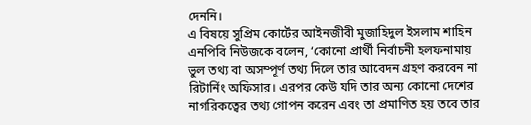দেননি।
এ বিষয়ে সুপ্রিম কোর্টের আইনজীবী মুজাহিদুল ইসলাম শাহিন এনপিবি নিউজকে বলেন, ‘কোনো প্রার্থী নির্বাচনী হলফনামায় ভুল তথ্য বা অসম্পূর্ণ তথ্য দিলে তার আবেদন গ্রহণ করবেন না রিটার্নিং অফিসার। এরপর কেউ যদি তার অন্য কোনো দেশের নাগরিকত্বের তথ্য গোপন করেন এবং তা প্রমাণিত হয় তবে তার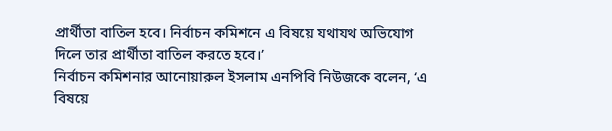প্রার্থীতা বাতিল হবে। নির্বাচন কমিশনে এ বিষয়ে যথাযথ অভিযোগ দিলে তার প্রার্থীতা বাতিল করতে হবে।’
নির্বাচন কমিশনার আনোয়ারুল ইসলাম এনপিবি নিউজকে বলেন, ‘এ বিষয়ে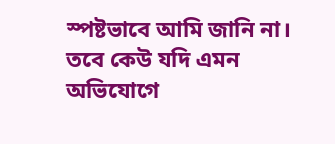স্পষ্টভাবে আমি জানি না। তবে কেউ যদি এমন অভিযোগে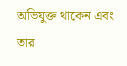অভিযুক্ত থাকেন এবং তার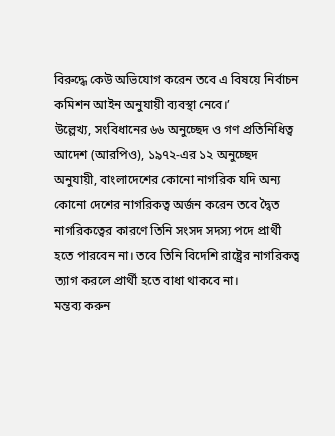বিরুদ্ধে কেউ অভিযোগ করেন তবে এ বিষয়ে নির্বাচন কমিশন আইন অনুযায়ী ব্যবস্থা নেবে।’
উল্লেখ্য, সংবিধানের ৬৬ অনুচ্ছেদ ও গণ প্রতিনিধিত্ব আদেশ (আরপিও), ১৯৭২-এর ১২ অনুচ্ছেদ অনুযায়ী, বাংলাদেশের কোনো নাগরিক যদি অন্য কোনো দেশের নাগরিকত্ব অর্জন করেন তবে দ্বৈত নাগরিকত্বের কারণে তিনি সংসদ সদস্য পদে প্রার্থী হতে পারবেন না। তবে তিনি বিদেশি রাষ্ট্রের নাগরিকত্ব ত্যাগ করলে প্রার্থী হতে বাধা থাকবে না।
মন্তব্য করুন